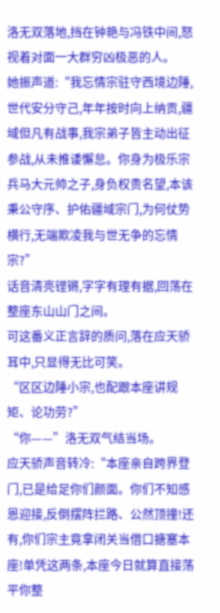洛无双落地,挡在钟艳与冯铁中间,怒视着对面一大群穷凶极恶的人。
她振声道:“我忘情宗驻守西境边陲,世代安分守己,年年按时向上纳贡,疆域但凡有战事,我宗弟子皆主动出征参战,从未推诿懈怠。你身为极乐宗兵马大元帅之子,身负权贵名望,本该秉公守序、护佑疆域宗门,为何仗势横行,无端欺凌我与世无争的忘情宗?”
话音清亮铿锵,字字有理有据,回荡在整座东山山门之间。
可这番义正言辞的质问,落在应天骄耳中,只显得无比可笑。
“区区边陲小宗,也配跟本座讲规矩、论功劳?”
“你——”洛无双气结当场。
应天骄声音转冷:“本座亲自跨界登门,已是给足你们颜面。你们不知感恩迎接,反倒摆阵拦路、公然顶撞!还有,你们宗主竟拿闭关当借口搪塞本座!单凭这两条,本座今日就算直接荡平你整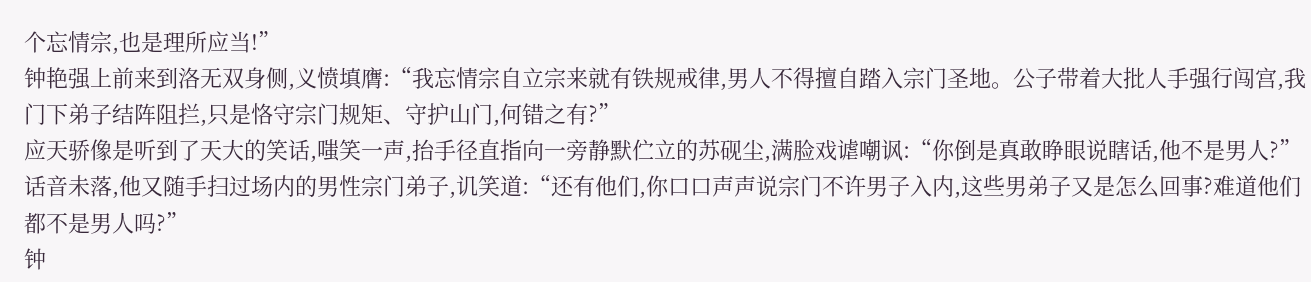个忘情宗,也是理所应当!”
钟艳强上前来到洛无双身侧,义愤填膺:“我忘情宗自立宗来就有铁规戒律,男人不得擅自踏入宗门圣地。公子带着大批人手强行闯宫,我门下弟子结阵阻拦,只是恪守宗门规矩、守护山门,何错之有?”
应天骄像是听到了天大的笑话,嗤笑一声,抬手径直指向一旁静默伫立的苏砚尘,满脸戏谑嘲讽:“你倒是真敢睁眼说瞎话,他不是男人?”
话音未落,他又随手扫过场内的男性宗门弟子,讥笑道:“还有他们,你口口声声说宗门不许男子入内,这些男弟子又是怎么回事?难道他们都不是男人吗?”
钟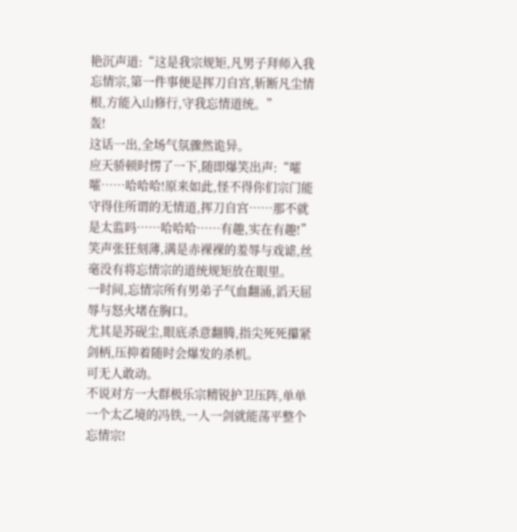艳沉声道:“这是我宗规矩,凡男子拜师入我忘情宗,第一件事便是挥刀自宫,斩断凡尘情根,方能入山修行,守我忘情道统。”
轰!
这话一出,全场气氛骤然诡异。
应天骄顿时愣了一下,随即爆笑出声:“嚯嚯……哈哈哈!原来如此,怪不得你们宗门能守得住所谓的无情道,挥刀自宫……那不就是太监吗……哈哈哈……有趣,实在有趣!”
笑声张狂刻薄,满是赤裸裸的羞辱与戏谑,丝毫没有将忘情宗的道统规矩放在眼里。
一时间,忘情宗所有男弟子气血翻涌,滔天屈辱与怒火堵在胸口。
尤其是苏砚尘,眼底杀意翻腾,指尖死死攥紧剑柄,压抑着随时会爆发的杀机。
可无人敢动。
不说对方一大群极乐宗精锐护卫压阵,单单一个太乙境的冯铁,一人一剑就能荡平整个忘情宗!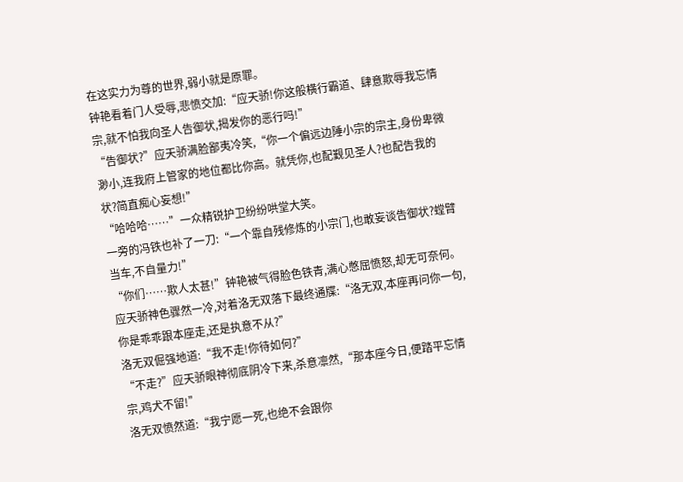在这实力为尊的世界,弱小就是原罪。
钟艳看着门人受辱,悲愤交加:“应天骄!你这般横行霸道、肆意欺辱我忘情宗,就不怕我向圣人告御状,揭发你的恶行吗!”
“告御状?”应天骄满脸鄙夷冷笑,“你一个偏远边陲小宗的宗主,身份卑微渺小,连我府上管家的地位都比你高。就凭你,也配觐见圣人?也配告我的状?简直痴心妄想!”
“哈哈哈……”一众精锐护卫纷纷哄堂大笑。
一旁的冯铁也补了一刀:“一个靠自残修炼的小宗门,也敢妄谈告御状?螳臂当车,不自量力!”
“你们……欺人太甚!”钟艳被气得脸色铁青,满心憋屈愤怒,却无可奈何。
应天骄神色骤然一冷,对着洛无双落下最终通牒:“洛无双,本座再问你一句,你是乖乖跟本座走,还是执意不从?”
洛无双倔强地道:“我不走!你待如何?”
“不走?”应天骄眼神彻底阴冷下来,杀意凛然,“那本座今日,便踏平忘情宗,鸡犬不留!”
洛无双愤然道:“我宁愿一死,也绝不会跟你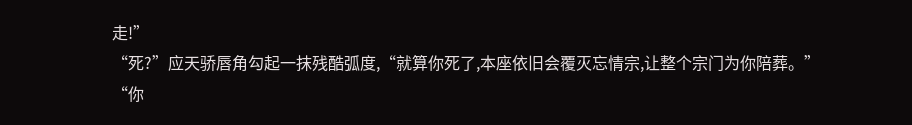走!”
“死?”应天骄唇角勾起一抹残酷弧度,“就算你死了,本座依旧会覆灭忘情宗,让整个宗门为你陪葬。”
“你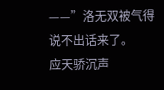——”洛无双被气得说不出话来了。
应天骄沉声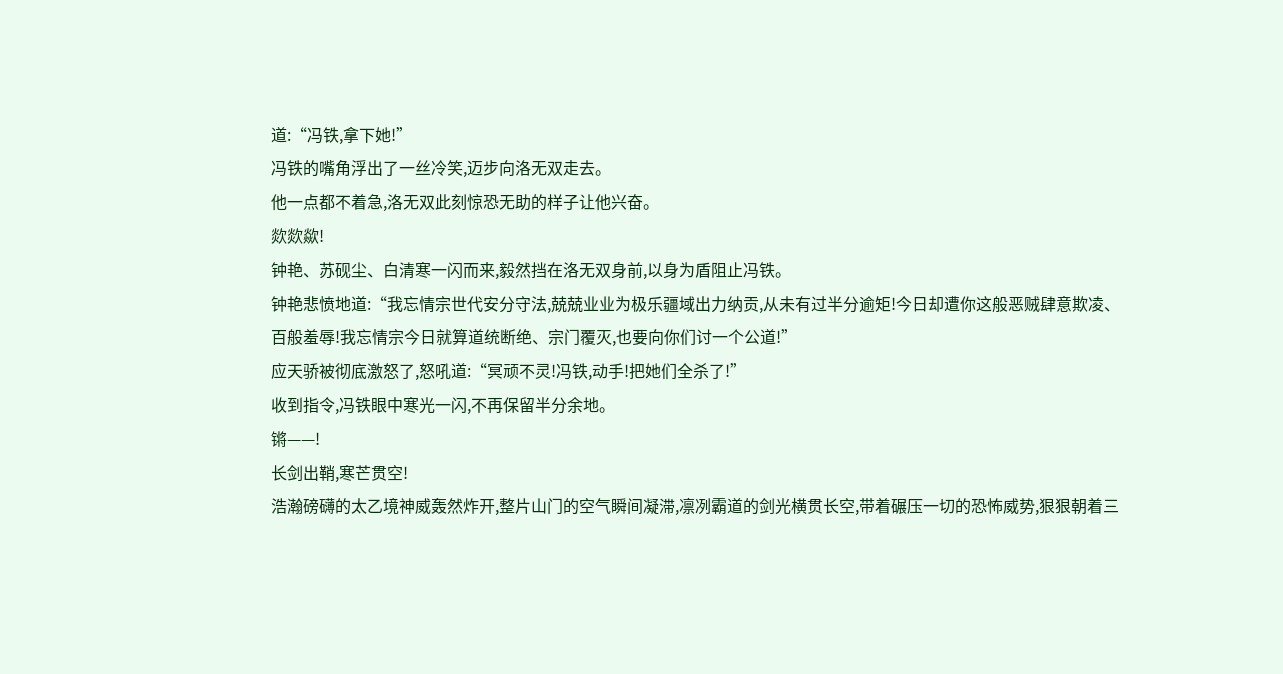道:“冯铁,拿下她!”
冯铁的嘴角浮出了一丝冷笑,迈步向洛无双走去。
他一点都不着急,洛无双此刻惊恐无助的样子让他兴奋。
欻欻歘!
钟艳、苏砚尘、白清寒一闪而来,毅然挡在洛无双身前,以身为盾阻止冯铁。
钟艳悲愤地道:“我忘情宗世代安分守法,兢兢业业为极乐疆域出力纳贡,从未有过半分逾矩!今日却遭你这般恶贼肆意欺凌、百般羞辱!我忘情宗今日就算道统断绝、宗门覆灭,也要向你们讨一个公道!”
应天骄被彻底激怒了,怒吼道:“冥顽不灵!冯铁,动手!把她们全杀了!”
收到指令,冯铁眼中寒光一闪,不再保留半分余地。
锵——!
长剑出鞘,寒芒贯空!
浩瀚磅礴的太乙境神威轰然炸开,整片山门的空气瞬间凝滞,凛冽霸道的剑光横贯长空,带着碾压一切的恐怖威势,狠狠朝着三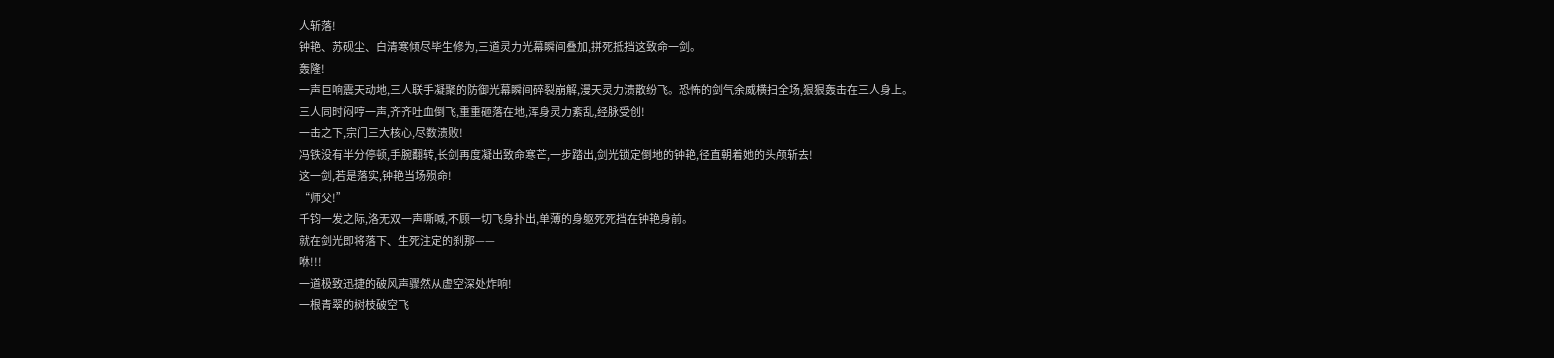人斩落!
钟艳、苏砚尘、白清寒倾尽毕生修为,三道灵力光幕瞬间叠加,拼死抵挡这致命一剑。
轰隆!
一声巨响震天动地,三人联手凝聚的防御光幕瞬间碎裂崩解,漫天灵力溃散纷飞。恐怖的剑气余威横扫全场,狠狠轰击在三人身上。
三人同时闷哼一声,齐齐吐血倒飞,重重砸落在地,浑身灵力紊乱,经脉受创!
一击之下,宗门三大核心,尽数溃败!
冯铁没有半分停顿,手腕翻转,长剑再度凝出致命寒芒,一步踏出,剑光锁定倒地的钟艳,径直朝着她的头颅斩去!
这一剑,若是落实,钟艳当场殒命!
“师父!”
千钧一发之际,洛无双一声嘶喊,不顾一切飞身扑出,单薄的身躯死死挡在钟艳身前。
就在剑光即将落下、生死注定的刹那——
咻!!!
一道极致迅捷的破风声骤然从虚空深处炸响!
一根青翠的树枝破空飞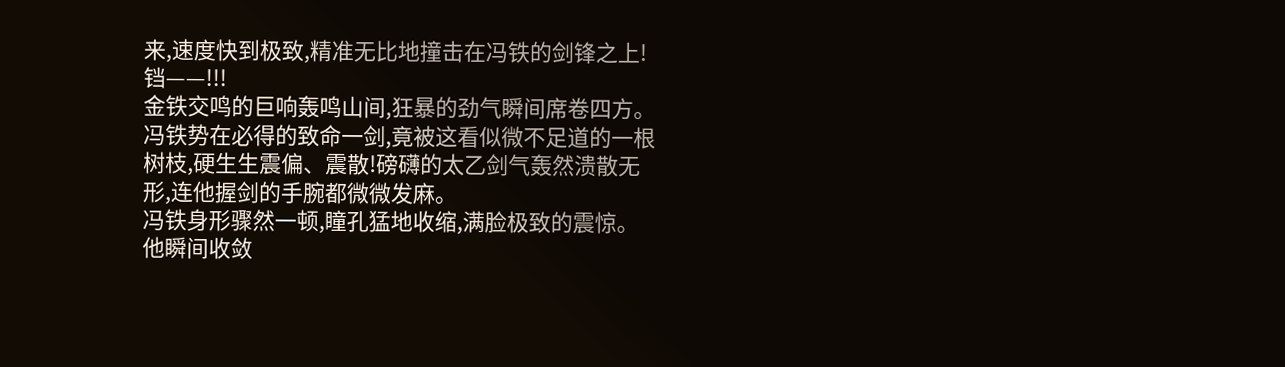来,速度快到极致,精准无比地撞击在冯铁的剑锋之上!
铛——!!!
金铁交鸣的巨响轰鸣山间,狂暴的劲气瞬间席卷四方。
冯铁势在必得的致命一剑,竟被这看似微不足道的一根树枝,硬生生震偏、震散!磅礴的太乙剑气轰然溃散无形,连他握剑的手腕都微微发麻。
冯铁身形骤然一顿,瞳孔猛地收缩,满脸极致的震惊。
他瞬间收敛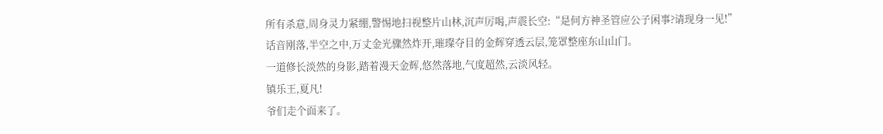所有杀意,周身灵力紧绷,警惕地扫视整片山林,沉声厉喝,声震长空:“是何方神圣管应公子闲事?请现身一见!”
话音刚落,半空之中,万丈金光骤然炸开,璀璨夺目的金辉穿透云层,笼罩整座东山山门。
一道修长淡然的身影,踏着漫天金辉,悠然落地,气度超然,云淡风轻。
镇乐王,夏凡!
爷们走个面来了。